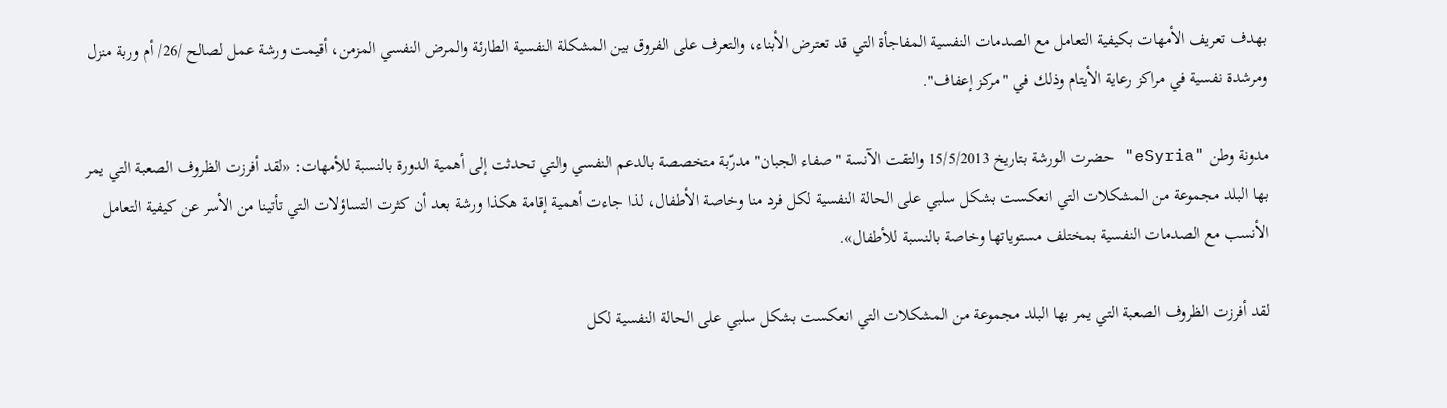بهدف تعريف الأمهات بكيفية التعامل مع الصدمات النفسية المفاجأة التي قد تعترض الأبناء، والتعرف على الفروق بين المشكلة النفسية الطارئة والمرض النفسي المزمن، أقيمت ورشة عمل لصالح /26/ أم وربة منزل ومرشدة نفسية في مراكز رعاية الأيتام وذلك في "مركز إعفاف".

مدونة وطن "eSyria" حضرت الورشة بتاريخ 15/5/2013 والتقت الآنسة "صفاء الجبان" مدرّبة متخصصة بالدعم النفسي والتي تحدثت إلى أهمية الدورة بالنسبة للأمهات: «لقد أفرزت الظروف الصعبة التي يمر بها البلد مجموعة من المشكلات التي انعكست بشكل سلبي على الحالة النفسية لكل فرد منا وخاصة الأطفال، لذا جاءت أهمية إقامة هكذا ورشة بعد أن كثرت التساؤلات التي تأتينا من الأسر عن كيفية التعامل الأنسب مع الصدمات النفسية بمختلف مستوياتها وخاصة بالنسبة للأطفال».

لقد أفرزت الظروف الصعبة التي يمر بها البلد مجموعة من المشكلات التي انعكست بشكل سلبي على الحالة النفسية لكل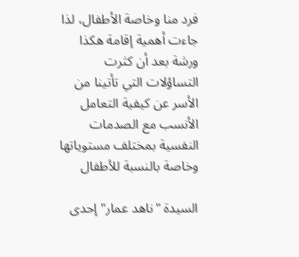فرد منا وخاصة الأطفال، لذا جاءت أهمية إقامة هكذا ورشة بعد أن كثرت التساؤلات التي تأتينا من الأسر عن كيفية التعامل الأنسب مع الصدمات النفسية بمختلف مستوياتها وخاصة بالنسبة للأطفال

السيدة "ناهد عمار" إحدى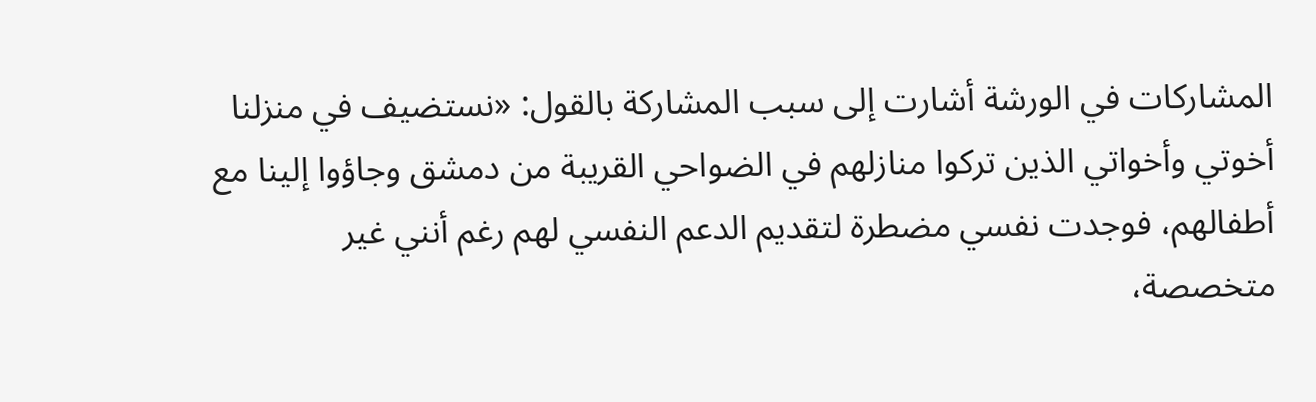المشاركات في الورشة أشارت إلى سبب المشاركة بالقول: «نستضيف في منزلنا أخوتي وأخواتي الذين تركوا منازلهم في الضواحي القريبة من دمشق وجاؤوا إلينا مع أطفالهم، فوجدت نفسي مضطرة لتقديم الدعم النفسي لهم رغم أنني غير متخصصة،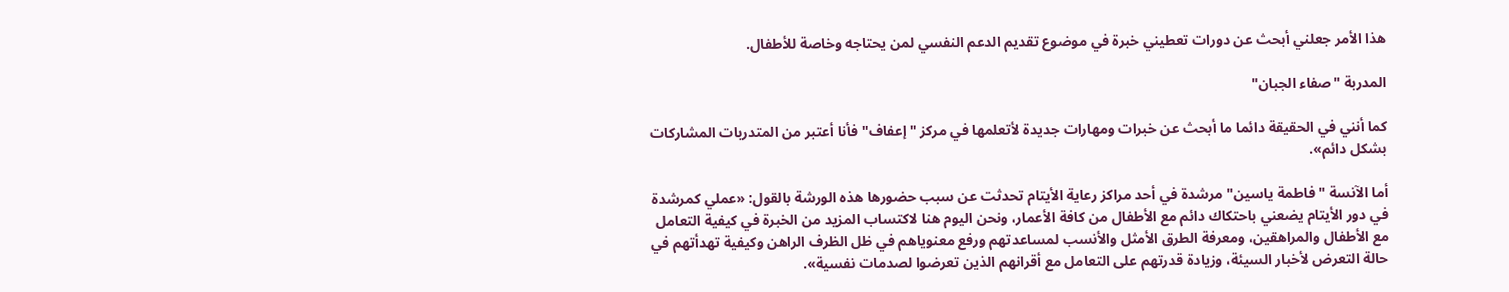هذا الأمر جعلني أبحث عن دورات تعطيني خبرة في موضوع تقديم الدعم النفسي لمن يحتاجه وخاصة للأطفال.

المدربة "صفاء الجبان"

كما أنني في الحقيقة دائما ما أبحث عن خبرات ومهارات جديدة لأتعلمها في مركز "إعفاف" فأنا أعتبر من المتدربات المشاركات بشكل دائم».

أما الآنسة "فاطمة ياسين" مرشدة في أحد مراكز رعاية الأيتام تحدثت عن سبب حضورها هذه الورشة بالقول: «عملي كمرشدة في دور الأيتام يضعني باحتكاك دائم مع الأطفال من كافة الأعمار، ونحن اليوم هنا لاكتساب المزيد من الخبرة في كيفية التعامل مع الأطفال والمراهقين، ومعرفة الطرق الأمثل والأنسب لمساعدتهم ورفع معنوياهم في ظل الظرف الراهن وكيفية تهدأتهم في حالة التعرض لأخبار السيئة، وزيادة قدرتهم على التعامل مع أقرانهم الذين تعرضوا لصدمات نفسية».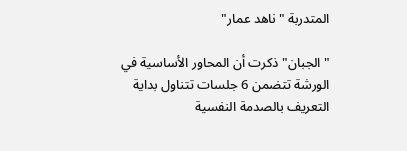المتدربة "ناهد عمار"

"الجبان" ذكرت أن المحاور الأساسية في الورشة تتضمن 6 جلسات تتناول بداية التعريف بالصدمة النفسية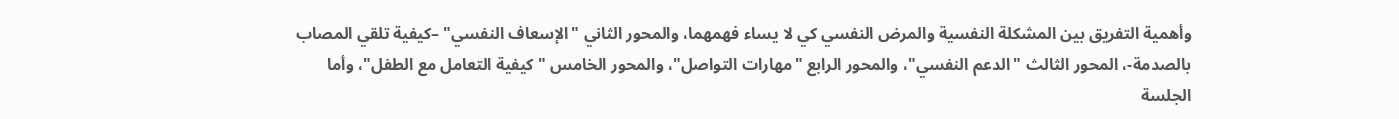وأهمية التفريق بين المشكلة النفسية والمرض النفسي كي لا يساء فهمهما، والمحور الثاني "الإسعاف النفسي" –كيفية تلقي المصاب بالصدمة-، المحور الثالث "الدعم النفسي"، والمحور الرابع "مهارات التواصل"، والمحور الخامس "كيفية التعامل مع الطفل"، وأما الجلسة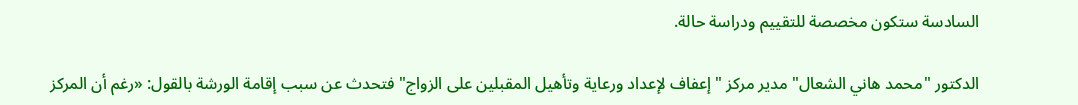السادسة ستكون مخصصة للتقييم ودراسة حالة.

الدكتور "محمد هاني الشعال" مدير مركز "إعفاف لإعداد ورعاية وتأهيل المقبلين على الزواج" فتحدث عن سبب إقامة الورشة بالقول: «رغم أن المركز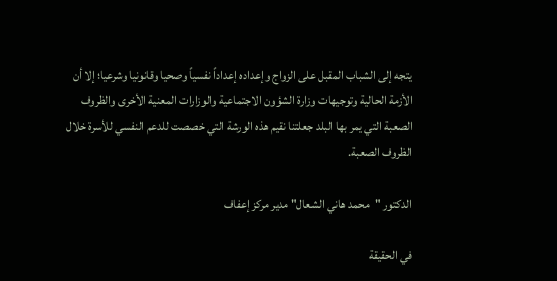يتجه إلى الشباب المقبل على الزواج وإعداده إعداداً نفسياً وصحيا وقانونيا وشرعيا؛ إلا أن الأزمة الحالية وتوجيهات وزارة الشؤون الاجتماعية والوزارات المعنية الأخرى والظروف الصعبة التي يمر بها البلد جعلتنا نقيم هذه الورشة التي خصصت للدعم النفسي للأسرة خلال الظروف الصعبة.

الدكتور "محمد هاني الشعال" مدير مركز إعفاف

في الحقيقة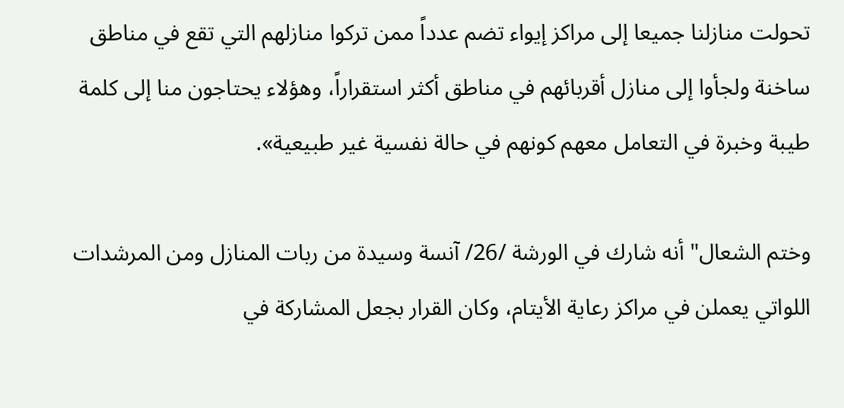تحولت منازلنا جميعا إلى مراكز إيواء تضم عدداً ممن تركوا منازلهم التي تقع في مناطق ساخنة ولجأوا إلى منازل أقربائهم في مناطق أكثر استقراراً، وهؤلاء يحتاجون منا إلى كلمة طيبة وخبرة في التعامل معهم كونهم في حالة نفسية غير طبيعية».

وختم الشعال" أنه شارك في الورشة /26/ آنسة وسيدة من ربات المنازل ومن المرشدات اللواتي يعملن في مراكز رعاية الأيتام، وكان القرار بجعل المشاركة في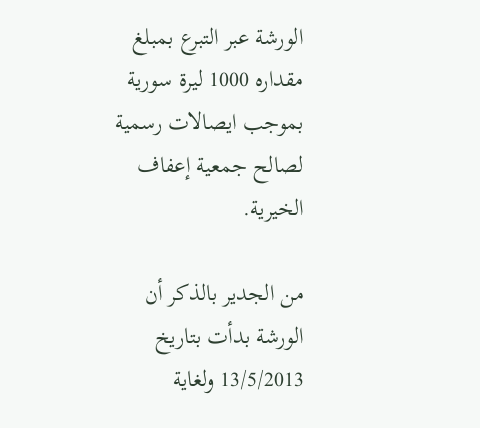الورشة عبر التبرع بمبلغ مقداره 1000 ليرة سورية بموجب ايصالات رسمية لصالح جمعية إعفاف الخيرية.

من الجدير بالذكر أن الورشة بدأت بتاريخ 13/5/2013 ولغاية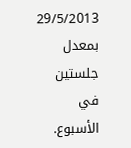29/5/2013 بمعدل جلستين في الأسبوع.